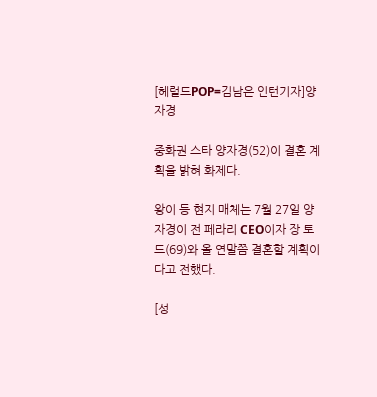[헤럴드POP=김남은 인턴기자]양자경

중화권 스타 양자경(52)이 결혼 계획을 밝혀 화제다.

왕이 등 현지 매체는 7월 27일 양자경이 전 페라리 CEO이자 장 토드(69)와 올 연말쯤 결혼할 계획이다고 전했다.

[성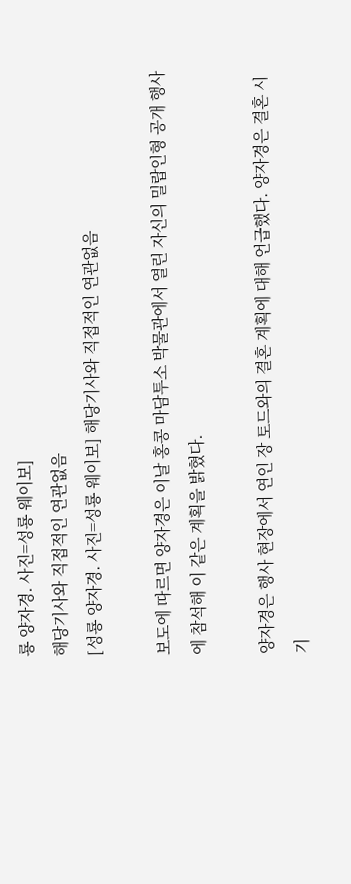룡 양자경. 사진=성룡 웨이보]
해당기사와 직접적인 연관없음
[성룡 양자경. 사진=성룡 웨이보] 해당기사와 직접적인 연관없음

보도에 따르면 양자경은 이날 홍콩 마담투소 박물관에서 열린 자신의 밀랍인형 공개 행사에 참석해 이 같은 계획을 밝혔다.

양자경은 행사 현장에서 연인 장 토드와의 결혼 계획에 대해 언급했다. 양자경은 결혼 시기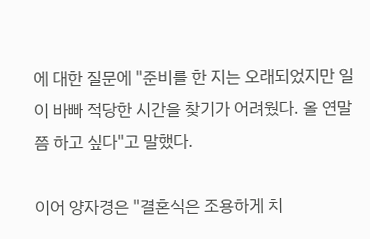에 대한 질문에 "준비를 한 지는 오래되었지만 일이 바빠 적당한 시간을 찾기가 어려웠다. 올 연말쯤 하고 싶다"고 말했다.

이어 양자경은 "결혼식은 조용하게 치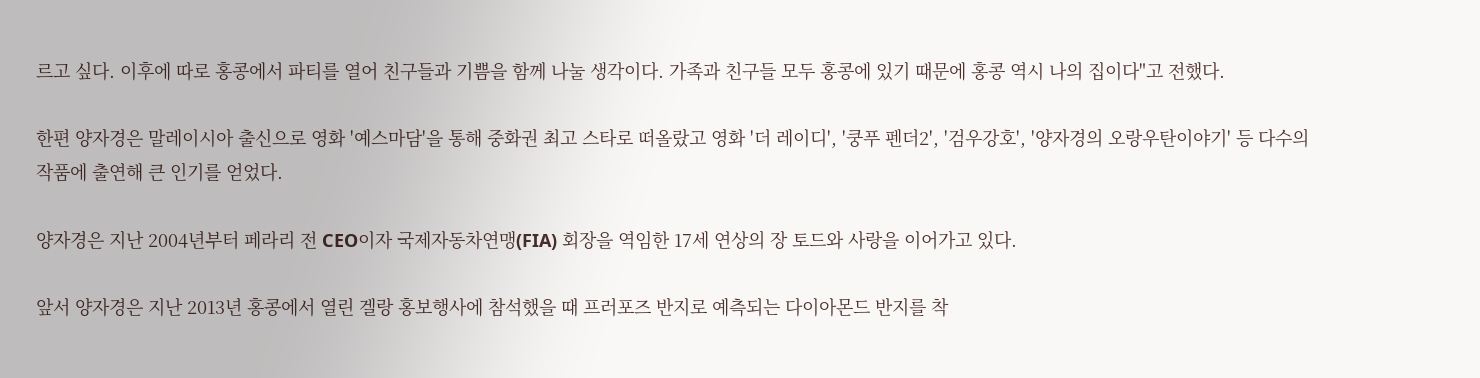르고 싶다. 이후에 따로 홍콩에서 파티를 열어 친구들과 기쁨을 함께 나눌 생각이다. 가족과 친구들 모두 홍콩에 있기 때문에 홍콩 역시 나의 집이다"고 전했다.

한편 양자경은 말레이시아 출신으로 영화 '예스마담'을 통해 중화권 최고 스타로 떠올랐고 영화 '더 레이디', '쿵푸 펜더2', '검우강호', '양자경의 오랑우탄이야기' 등 다수의 작품에 출연해 큰 인기를 얻었다.

양자경은 지난 2004년부터 페라리 전 CEO이자 국제자동차연맹(FIA) 회장을 역임한 17세 연상의 장 토드와 사랑을 이어가고 있다.

앞서 양자경은 지난 2013년 홍콩에서 열린 겔랑 홍보행사에 참석했을 때 프러포즈 반지로 예측되는 다이아몬드 반지를 착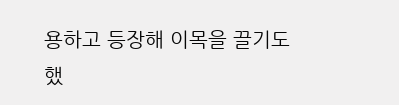용하고 등장해 이목을 끌기도 했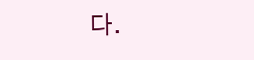다.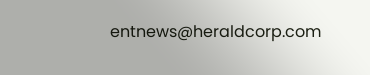entnews@heraldcorp.com